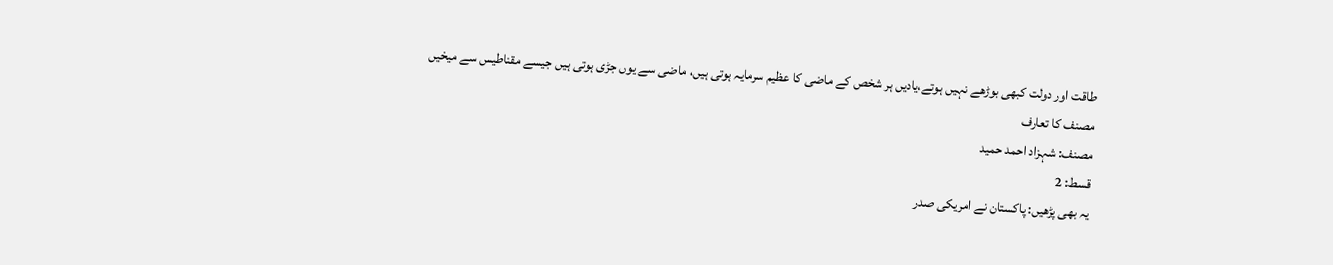طاقت اور دولت کبھی بوڑھے نہیں ہوتے،یادیں ہر شخص کے ماضی کا عظیم سرمایہ ہوتی ہیں، ماضی سے یوں جڑی ہوتی ہیں جیسے مقناطیس سے میخیں
مصنف کا تعارف
مصنف: شہزاد احمد حمید
قسط: 2
یہ بھی پڑھیں: پاکستان نے امریکی صدر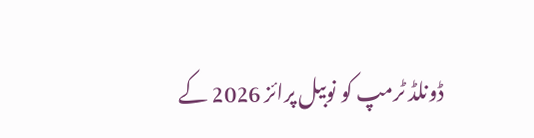ڈونلڈ ٹرمپ کو نوبیل پرائز 2026 کے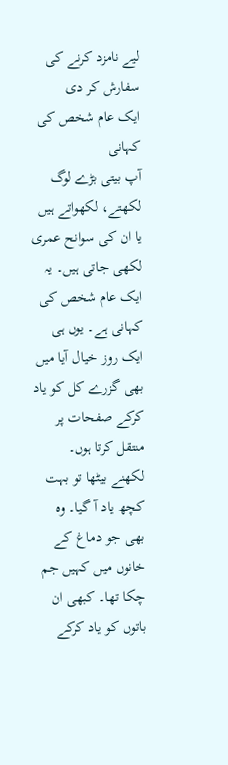لیے نامزد کرنے کی سفارش کر دی
ایک عام شخص کی کہانی
آپ بیتی بڑے لوگ لکھتے، لکھواتے ہیں یا ان کی سوانح عمری لکھی جاتی ہیں۔ یہ ایک عام شخص کی کہانی ہے۔ یوں ہی ایک روز خیال آیا میں بھی گزرے کل کو یاد کرکے صفحات پر منتقل کرتا ہوں۔ لکھنے بیٹھا تو بہت کچھ یاد آ گیا۔ وہ بھی جو دماغ کے خانوں میں کہیں جم چکا تھا۔ کبھی ان باتوں کو یاد کرکے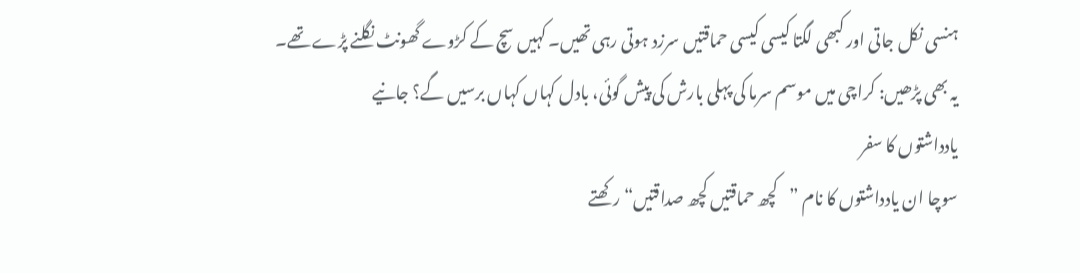ہنسی نکل جاتی اور کبھی لگتا کیسی کیسی حماقتیں سرزد ہوتی رہی تھیں۔ کہیں سچ کے کڑوے گھونٹ نگلنے پڑے تھے۔
یہ بھی پڑھیں: کراچی میں موسم سرما کی پہلی بارش کی پیش گوئی، بادل کہاں کہاں برسیں گے؟ جانیے
یادداشتوں کا سفر
سوچا ان یادداشتوں کا نام ”کچھ حماقتیں کچھ صداقتیں“ رکھتے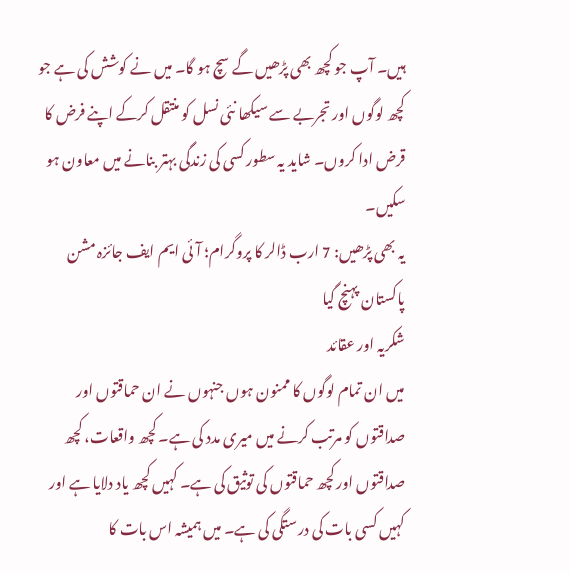ہیں۔ آپ جو کچھ بھی پڑھیں گے سچ ہو گا۔ میں نے کوشش کی ہے جو کچھ لوگوں اور تجربے سے سیکھا نئی نسل کو منتقل کرکے اپنے فرض کا قرض ادا کروں۔ شاید یہ سطور کسی کی زندگی بہتر بنانے میں معاون ہو سکیں۔
یہ بھی پڑھیں: 7 ارب ڈالر کا پروگرام؛ آئی ایم ایف جائزہ مشن پاکستان پہنچ گیا
شکریہ اور عقائد
میں ان تمام لوگوں کا ممنون ہوں جنہوں نے ان حماقتوں اور صداقتوں کو مرتب کرنے میں میری مدد کی ہے۔ کچھ واقعات، کچھ صداقتوں اور کچھ حماقتوں کی توثیق کی ہے۔ کہیں کچھ یاد دلایا ہے اور کہیں کسی بات کی درستگی کی ہے۔ میں ہمیشہ اس بات کا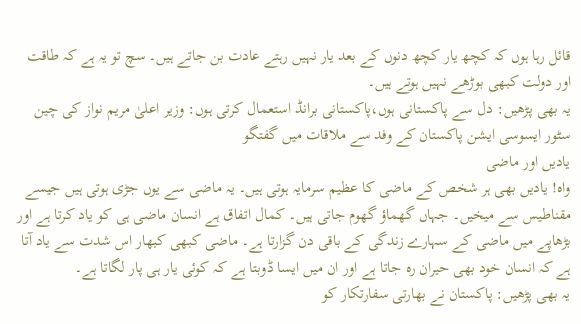قائل رہا ہوں کہ کچھ یار کچھ دنوں کے بعد یار نہیں رہتے عادت بن جاتے ہیں۔ سچ تو یہ ہے کہ طاقت اور دولت کبھی بوڑھے نہیں ہوتے ہیں۔
یہ بھی پڑھیں: دل سے پاکستانی ہوں،پاکستانی برانڈ استعمال کرتی ہوں: وزیر اعلیٰ مریم نواز کی چین سٹور ایسوسی ایشن پاکستان کے وفد سے ملاقات میں گفتگو
یادیں اور ماضی
واہ! یادیں بھی ہر شخص کے ماضی کا عظیم سرمایہ ہوتی ہیں۔ یہ ماضی سے یوں جڑی ہوتی ہیں جیسے مقناطیس سے میخیں۔ جہاں گھماؤ گھوم جاتی ہیں۔ کمال اتفاق ہے انسان ماضی ہی کو یاد کرتا ہے اور بڑھاپے میں ماضی کے سہارے زندگی کے باقی دن گزارتا ہے۔ ماضی کبھی کبھار اس شدت سے یاد آتا ہے کہ انسان خود بھی حیران رہ جاتا ہے اور ان میں ایسا ڈوبتا ہے کہ کوئی یار ہی پار لگاتا ہے۔
یہ بھی پڑھیں: پاکستان نے بھارتی سفارتکار کو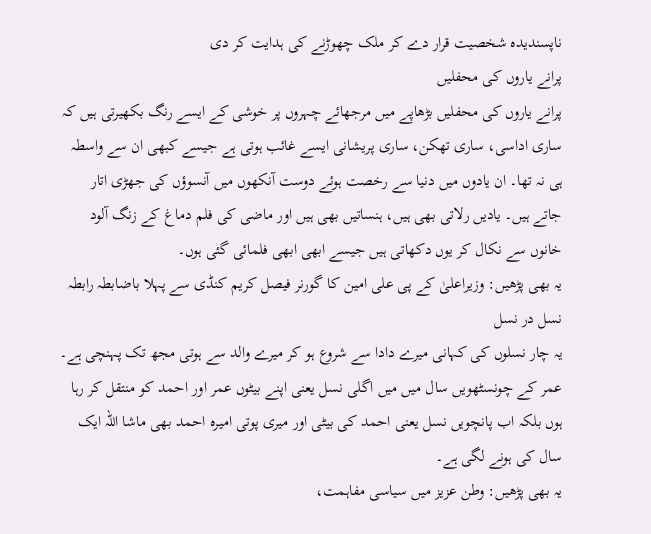ناپسندیدہ شخصیت قرار دے کر ملک چھوڑنے کی ہدایت کر دی
پرانے یاروں کی محفلیں
پرانے یاروں کی محفلیں بڑھاپے میں مرجھائے چہروں پر خوشی کے ایسے رنگ بکھیرتی ہیں کہ ساری اداسی، ساری تھکن، ساری پریشانی ایسے غائب ہوتی ہے جیسے کبھی ان سے واسطہ ہی نہ تھا۔ ان یادوں میں دنیا سے رخصت ہوئے دوست آنکھوں میں آنسوؤں کی جھڑی اتار جاتے ہیں۔ یادیں رلاتی بھی ہیں، ہنساتیں بھی ہیں اور ماضی کی فلم دماغ کے زنگ آلود خانوں سے نکال کر یوں دکھاتی ہیں جیسے ابھی ابھی فلمائی گئی ہوں۔
یہ بھی پڑھیں: وزیراعلیٰ کے پی علی امین کا گورنر فیصل کریم کنڈی سے پہلا باضابطہ رابطہ
نسل در نسل
یہ چار نسلوں کی کہانی میرے دادا سے شروع ہو کر میرے والد سے ہوتی مجھ تک پہنچی ہے۔ عمر کے چونسٹھویں سال میں میں اگلی نسل یعنی اپنے بیٹوں عمر اور احمد کو منتقل کر رہا ہوں بلکہ اب پانچویں نسل یعنی احمد کی بیٹی اور میری پوتی امیرہ احمد بھی ماشا اللہ ایک سال کی ہونے لگی ہے۔
یہ بھی پڑھیں: وطن عزیز میں سیاسی مفاہمت،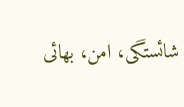شائستگی، امن، بھائی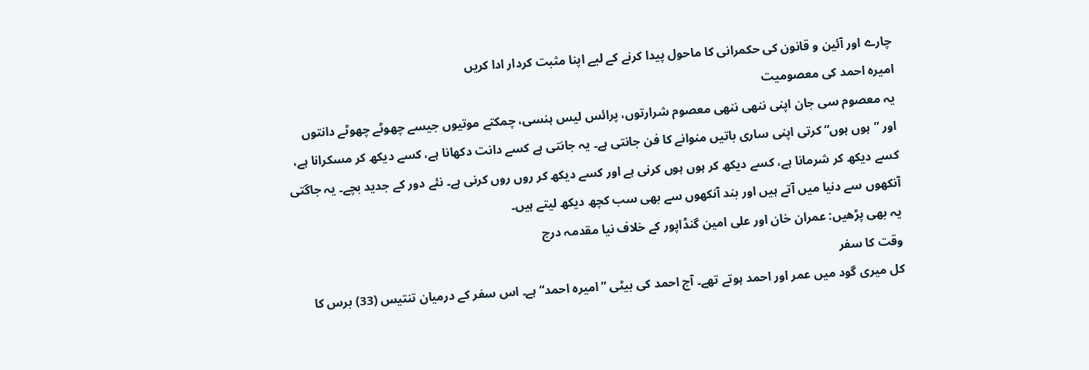چارے اور آئین و قانون کی حکمرانی کا ماحول پیدا کرنے کے لیے اپنا مثبت کردار ادا کریں
امیرہ احمد کی معصومیت
یہ معصوم سی جان اپنی ننھی ننھی معصوم شرارتوں، پرائس لیس ہنسی، چمکتے موتیوں جیسے چھوٹے چھوٹے دانتوں اور ”ہوں ہوں“ کرتی اپنی ساری باتیں منوانے کا فن جانتی ہے۔ یہ جانتی ہے کسے دانت دکھانا ہے، کسے دیکھ کر مسکرانا ہے، کسے دیکھ کر شرمانا ہے، کسے دیکھ کر ہوں ہوں کرنی ہے اور کسے دیکھ کر روں روں کرنی ہے۔ نئے دور کے جدید بچے۔ یہ جاگتی آنکھوں سے دنیا میں آتے ہیں اور بند آنکھوں سے بھی سب کچھ دیکھ لیتے ہیں۔
یہ بھی پڑھیں: عمران خان اور علی امین گنڈاپور کے خلاف نیا مقدمہ درج
وقت کا سفر
کل میری گود میں عمر اور احمد ہوتے تھے۔ آج احمد کی بیٹی ”امیرہ احمد“ ہے۔ اس سفر کے درمیان تنتیس (33) برس کا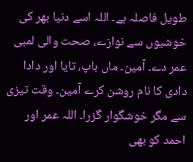طویل فاصلہ ہے۔ اللہ اسے دنیا بھر کی خوشیوں سے نوازے، صحت والی لمبی عمر دے۔ آمین۔ ماں باپ، تایا اور دادا دادی کا نام روشن کرے آمین۔ وقت تیزی سے مگر خوشگوار گزرا۔ اللہ عمر اور احمد کو بھی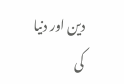دین اور دنیا کی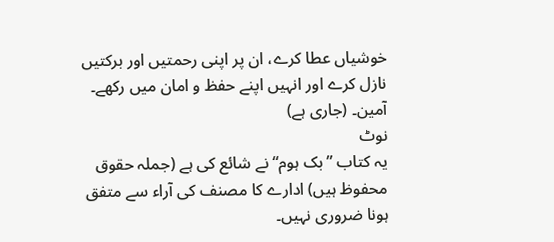خوشیاں عطا کرے، ان پر اپنی رحمتیں اور برکتیں نازل کرے اور انہیں اپنے حفظ و امان میں رکھے۔ آمین۔ (جاری ہے)
نوٹ
یہ کتاب ”بک ہوم“ نے شائع کی ہے (جملہ حقوق محفوظ ہیں) ادارے کا مصنف کی آراء سے متفق ہونا ضروری نہیں۔